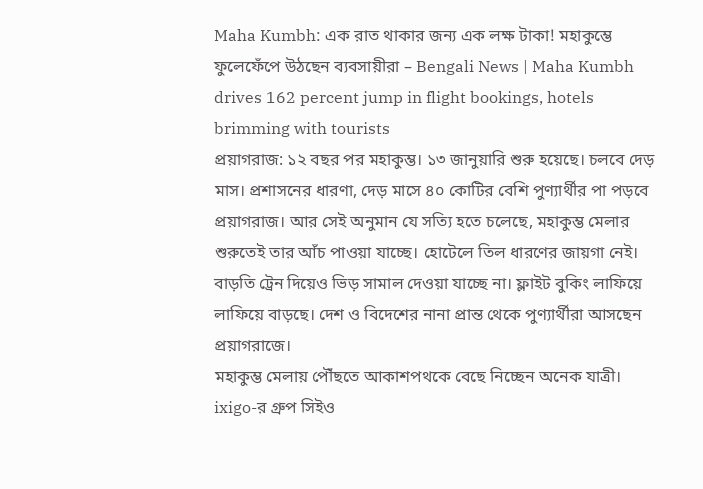Maha Kumbh: এক রাত থাকার জন্য এক লক্ষ টাকা! মহাকুম্ভে ফুলেফেঁপে উঠছেন ব্যবসায়ীরা – Bengali News | Maha Kumbh drives 162 percent jump in flight bookings, hotels brimming with tourists
প্রয়াগরাজ: ১২ বছর পর মহাকুম্ভ। ১৩ জানুয়ারি শুরু হয়েছে। চলবে দেড় মাস। প্রশাসনের ধারণা, দেড় মাসে ৪০ কোটির বেশি পুণ্যার্থীর পা পড়বে প্রয়াগরাজ। আর সেই অনুমান যে সত্যি হতে চলেছে, মহাকুম্ভ মেলার শুরুতেই তার আঁচ পাওয়া যাচ্ছে। হোটেলে তিল ধারণের জায়গা নেই। বাড়তি ট্রেন দিয়েও ভিড় সামাল দেওয়া যাচ্ছে না। ফ্লাইট বুকিং লাফিয়ে লাফিয়ে বাড়ছে। দেশ ও বিদেশের নানা প্রান্ত থেকে পুণ্যার্থীরা আসছেন প্রয়াগরাজে।
মহাকুম্ভ মেলায় পৌঁছতে আকাশপথকে বেছে নিচ্ছেন অনেক যাত্রী। ixigo-র গ্রুপ সিইও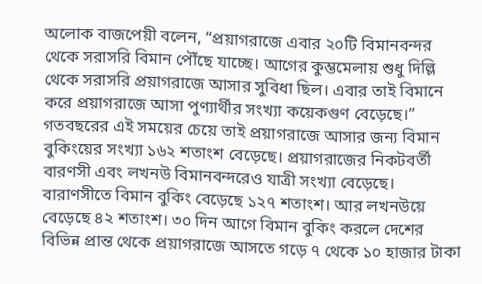অলোক বাজপেয়ী বলেন, “প্রয়াগরাজে এবার ২০টি বিমানবন্দর থেকে সরাসরি বিমান পৌঁছে যাচ্ছে। আগের কুম্ভমেলায় শুধু দিল্লি থেকে সরাসরি প্রয়াগরাজে আসার সুবিধা ছিল। এবার তাই বিমানে করে প্রয়াগরাজে আসা পুণ্যার্থীর সংখ্যা কয়েকগুণ বেড়েছে।”
গতবছরের এই সময়ের চেয়ে তাই প্রয়াগরাজে আসার জন্য বিমান বুকিংয়ের সংখ্যা ১৬২ শতাংশ বেড়েছে। প্রয়াগরাজের নিকটবর্তী বারণসী এবং লখনউ বিমানবন্দরেও যাত্রী সংখ্যা বেড়েছে। বারাণসীতে বিমান বুকিং বেড়েছে ১২৭ শতাংশ। আর লখনউয়ে বেড়েছে ৪২ শতাংশ। ৩০ দিন আগে বিমান বুকিং করলে দেশের বিভিন্ন প্রান্ত থেকে প্রয়াগরাজে আসতে গড়ে ৭ থেকে ১০ হাজার টাকা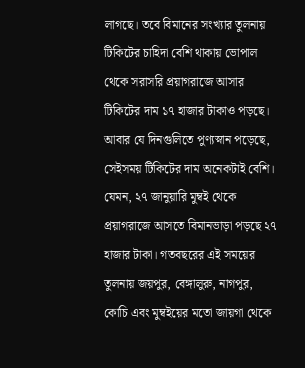লাগছে। তবে বিমানের সংখ্যার তুলনায় টিকিটের চাহিদা বেশি থাকায় ভোপাল থেকে সরাসরি প্রয়াগরাজে আসার টিকিটের দাম ১৭ হাজার টাকাও পড়ছে। আবার যে দিনগুলিতে পুণ্যস্নান পড়েছে, সেইসময় টিকিটের দাম অনেকটাই বেশি। যেমন, ২৭ জানুয়ারি মুম্বই থেকে প্রয়াগরাজে আসতে বিমানভাড়া পড়ছে ২৭ হাজার টাকা। গতবছরের এই সময়ের তুলনায় জয়পুর, বেঙ্গালুরু, নাগপুর, কোচি এবং মুম্বইয়ের মতো জায়গা থেকে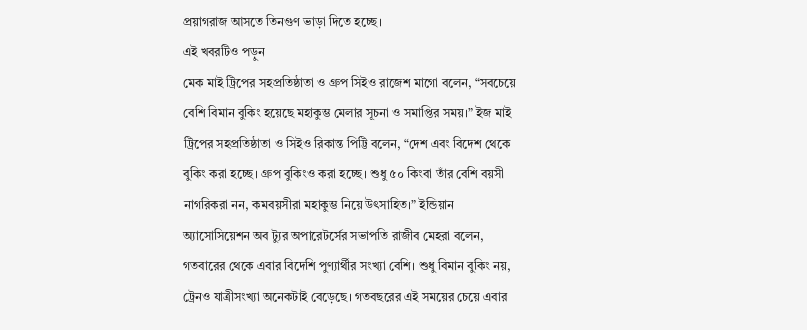প্রয়াগরাজ আসতে তিনগুণ ভাড়া দিতে হচ্ছে।
এই খবরটিও পড়ুন
মেক মাই ট্রিপের সহপ্রতিষ্ঠাতা ও গ্রুপ সিইও রাজেশ মাগো বলেন, “সবচেয়ে বেশি বিমান বুকিং হয়েছে মহাকুম্ভ মেলার সূচনা ও সমাপ্তির সময়।” ইজ মাই ট্রিপের সহপ্রতিষ্ঠাতা ও সিইও রিকান্ত পিট্টি বলেন, “দেশ এবং বিদেশ থেকে বুকিং করা হচ্ছে। গ্রুপ বুকিংও করা হচ্ছে। শুধু ৫০ কিংবা তাঁর বেশি বয়সী নাগরিকরা নন, কমবয়সীরা মহাকুম্ভ নিয়ে উৎসাহিত।” ইন্ডিয়ান অ্যাসোসিয়েশন অব ট্যুর অপারেটর্সের সভাপতি রাজীব মেহরা বলেন, গতবারের থেকে এবার বিদেশি পুণ্যার্থীর সংখ্যা বেশি। শুধু বিমান বুকিং নয়, ট্রেনও যাত্রীসংখ্যা অনেকটাই বেড়েছে। গতবছরের এই সময়ের চেয়ে এবার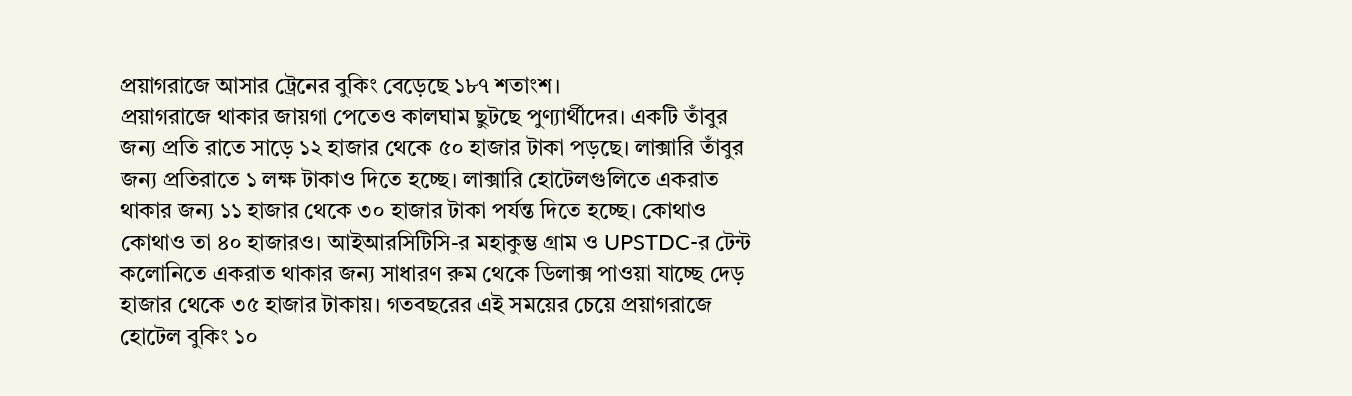প্রয়াগরাজে আসার ট্রেনের বুকিং বেড়েছে ১৮৭ শতাংশ।
প্রয়াগরাজে থাকার জায়গা পেতেও কালঘাম ছুটছে পুণ্যার্থীদের। একটি তাঁবুর জন্য প্রতি রাতে সাড়ে ১২ হাজার থেকে ৫০ হাজার টাকা পড়ছে। লাক্সারি তাঁবুর জন্য প্রতিরাতে ১ লক্ষ টাকাও দিতে হচ্ছে। লাক্সারি হোটেলগুলিতে একরাত থাকার জন্য ১১ হাজার থেকে ৩০ হাজার টাকা পর্যন্ত দিতে হচ্ছে। কোথাও কোথাও তা ৪০ হাজারও। আইআরসিটিসি-র মহাকুম্ভ গ্রাম ও UPSTDC-র টেন্ট কলোনিতে একরাত থাকার জন্য সাধারণ রুম থেকে ডিলাক্স পাওয়া যাচ্ছে দেড় হাজার থেকে ৩৫ হাজার টাকায়। গতবছরের এই সময়ের চেয়ে প্রয়াগরাজে হোটেল বুকিং ১০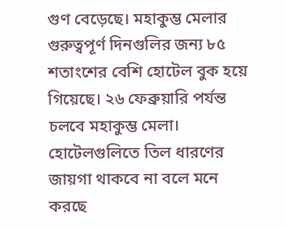গুণ বেড়েছে। মহাকুম্ভ মেলার গুরুত্বপূর্ণ দিনগুলির জন্য ৮৫ শতাংশের বেশি হোটেল বুক হয়ে গিয়েছে। ২৬ ফেব্রুয়ারি পর্যন্ত চলবে মহাকুম্ভ মেলা। হোটেলগুলিতে তিল ধারণের জায়গা থাকবে না বলে মনে করছে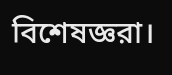বিশেষজ্ঞরা।